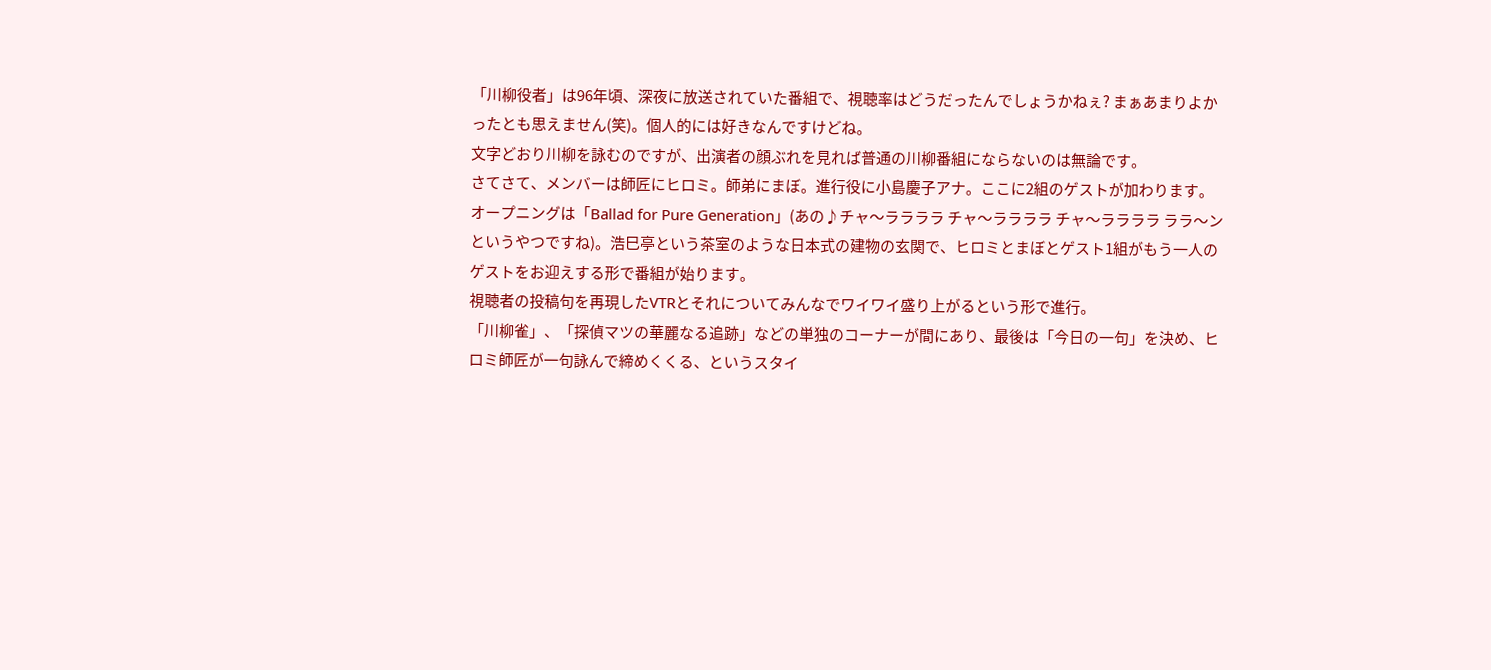「川柳役者」は96年頃、深夜に放送されていた番組で、視聴率はどうだったんでしょうかねぇ? まぁあまりよかったとも思えません(笑)。個人的には好きなんですけどね。
文字どおり川柳を詠むのですが、出演者の顔ぶれを見れば普通の川柳番組にならないのは無論です。
さてさて、メンバーは師匠にヒロミ。師弟にまぼ。進行役に小島慶子アナ。ここに2組のゲストが加わります。
オープニングは「Ballad for Pure Generation」(あの♪チャ〜ララララ チャ〜ララララ チャ〜ララララ ララ〜ンというやつですね)。浩巳亭という茶室のような日本式の建物の玄関で、ヒロミとまぼとゲスト1組がもう一人のゲストをお迎えする形で番組が始ります。
視聴者の投稿句を再現したVTRとそれについてみんなでワイワイ盛り上がるという形で進行。
「川柳雀」、「探偵マツの華麗なる追跡」などの単独のコーナーが間にあり、最後は「今日の一句」を決め、ヒロミ師匠が一句詠んで締めくくる、というスタイ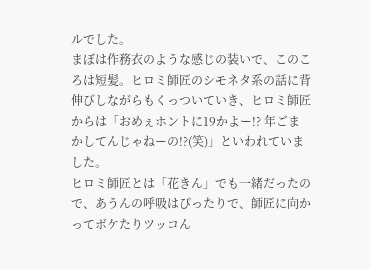ルでした。
まぼは作務衣のような感じの装いで、このころは短髪。ヒロミ師匠のシモネタ系の話に背伸びしながらもくっついていき、ヒロミ師匠からは「おめぇホントに19かよー!? 年ごまかしてんじゃねーの!?(笑)」といわれていました。
ヒロミ師匠とは「花きん」でも一緒だったので、あうんの呼吸はぴったりで、師匠に向かってボケたりツッコん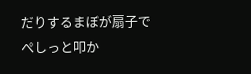だりするまぼが扇子でぺしっと叩か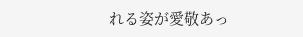れる姿が愛敬あっ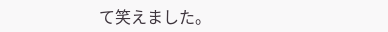て笑えました。